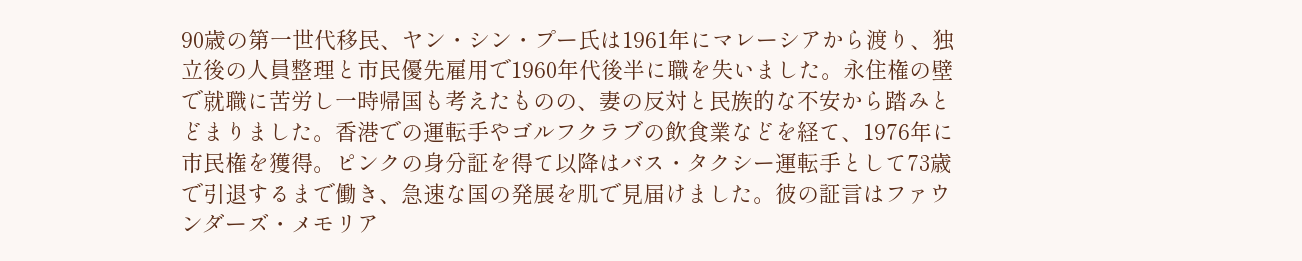90歳の第一世代移民、ヤン・シン・プー氏は1961年にマレーシアから渡り、独立後の人員整理と市民優先雇用で1960年代後半に職を失いました。永住権の壁で就職に苦労し一時帰国も考えたものの、妻の反対と民族的な不安から踏みとどまりました。香港での運転手やゴルフクラブの飲食業などを経て、1976年に市民権を獲得。ピンクの身分証を得て以降はバス・タクシー運転手として73歳で引退するまで働き、急速な国の発展を肌で見届けました。彼の証言はファウンダーズ・メモリア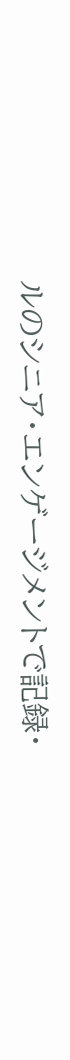ルのシニア・エンゲージメントで記録・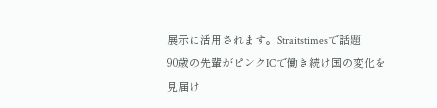展示に活用されます。Straitstimesで話題
90歳の先輩がピンクICで働き続け国の変化を見届け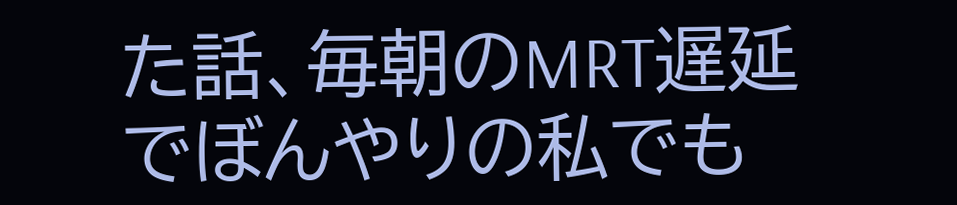た話、毎朝のMRT遅延でぼんやりの私でも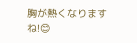胸が熱くなりますね!😊